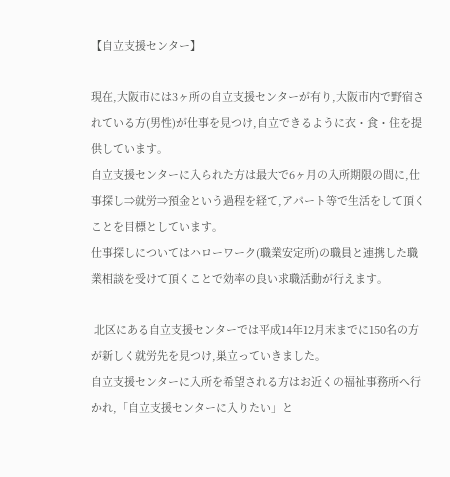【自立支援センター】

現在,大阪市には3ヶ所の自立支援センターが有り,大阪市内で野宿されている方(男性)が仕事を見つけ,自立できるように衣・食・住を提供しています。
自立支援センターに入られた方は最大で6ヶ月の入所期限の間に,仕事探し⇒就労⇒預金という過程を経て,アパート等で生活をして頂くことを目標としています。
仕事探しについてはハローワーク(職業安定所)の職員と連携した職業相談を受けて頂くことで効率の良い求職活動が行えます。

 北区にある自立支援センターでは平成14年12月末までに150名の方が新しく就労先を見つけ,巣立っていきました。
自立支援センターに入所を希望される方はお近くの福祉事務所へ行かれ,「自立支援センターに入りたい」と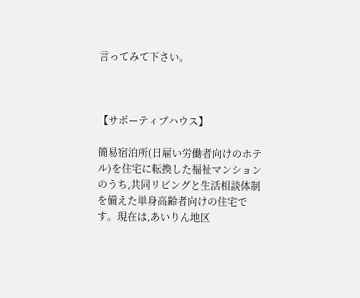言ってみて下さい。



【サポーティブハウス】

簡易宿泊所(日雇い労働者向けのホテル)を住宅に転換した福祉マンションのうち,共同リビングと生活相談体制を備えた単身高齢者向けの住宅です。現在は,あいりん地区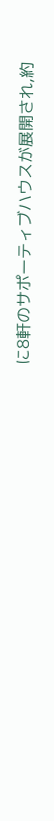に8軒のサポーティブハウスが展開され,約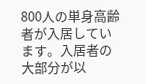800人の単身高齢者が入居しています。入居者の大部分が以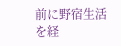前に野宿生活を経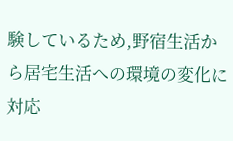験しているため,野宿生活から居宅生活への環境の変化に対応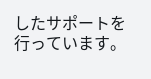したサポートを行っています。